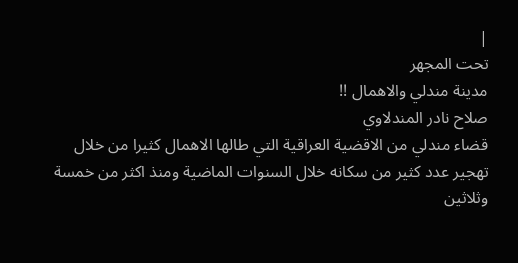|
تحت المجهر
مدينة مندلي والاهمال !!
صلاح نادر المندلاوي
قضاء مندلي من الاقضية العراقية التي طالها الاهمال كثيرا من خلال
تهجير عدد كثير من سكانه خلال السنوات الماضية ومنذ اكثر من خمسة
وثلاثين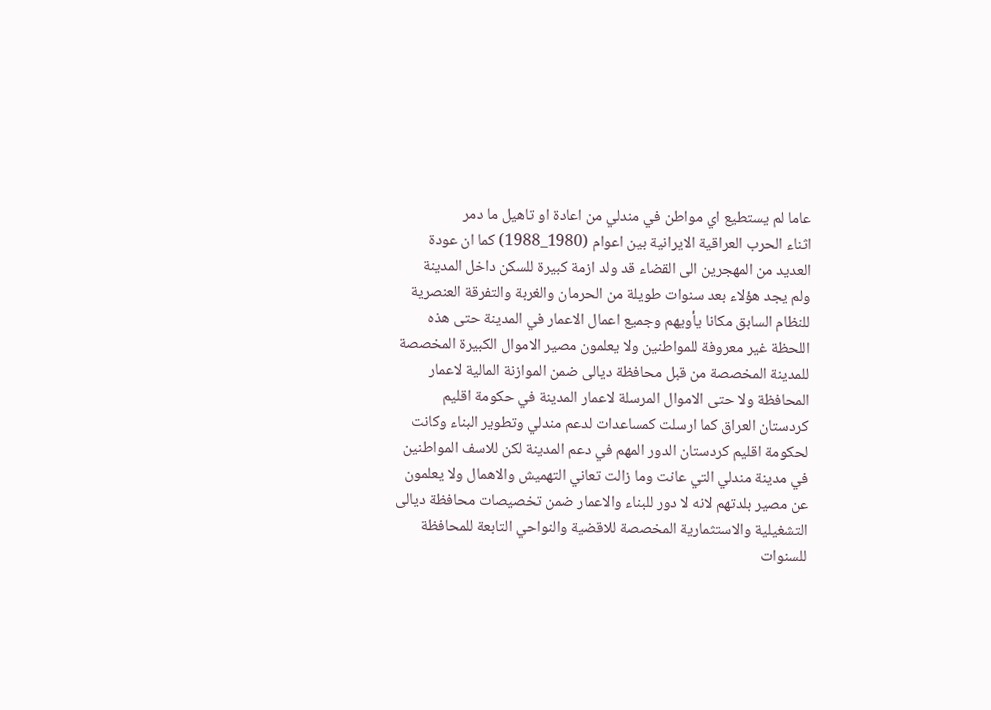عاما لم يستطيع اي مواطن في مندلي من اعادة او تاهيل ما دمر
اثناء الحرب العراقية الايرانية بين اعوام (1980_1988) كما ان عودة
العديد من المهجرين الى القضاء قد ولد ازمة كبيرة للسكن داخل المدينة
ولم يجد هؤلاء بعد سنوات طويلة من الحرمان والغربة والتفرقة العنصرية
للنظام السابق مكانا يأويهم وجميع اعمال الاعمار في المدينة حتى هذه
اللحظة غير معروفة للمواطنين ولا يعلمون مصير الاموال الكبيرة المخصصة
للمدينة المخصصة من قبل محافظة ديالى ضمن الموازنة المالية لاعمار
المحافظة ولا حتى الاموال المرسلة لاعمار المدينة في حكومة اقليم
كردستان العراق كما ارسلت كمساعدات لدعم مندلي وتطوير البناء وكانت
لحكومة اقليم كردستان الدور المهم في دعم المدينة لكن للاسف المواطنين
في مدينة مندلي التي عانت وما زالت تعاني التهميش والاهمال ولا يعلمون
عن مصير بلدتهم لانه لا دور للبناء والاعمار ضمن تخصيصات محافظة ديالى
التشغيلية والاستثمارية المخصصة للاقضية والنواحي التابعة للمحافظة
للسنوات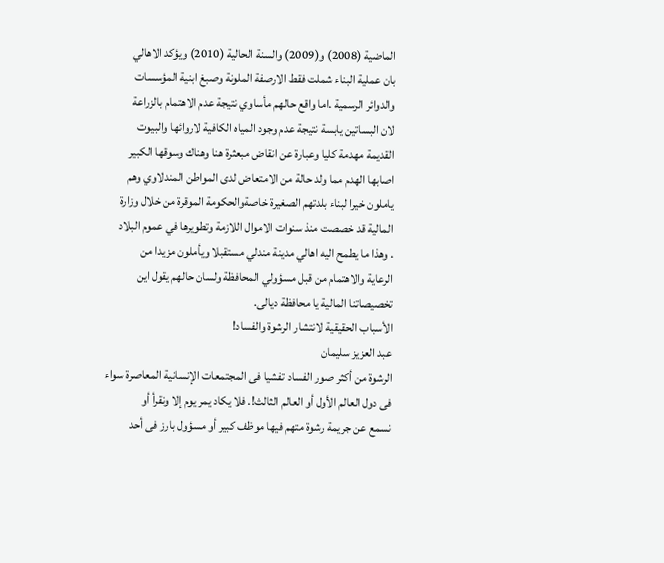الماضية (2008) و(2009) والسنة الحالية (2010) ويؤكد الاهالي
بان عملية البناء شملت فقط الارصفة الملونة وصبغ ابنية المؤسسات
والدوائر الرسمية .اما واقع حالهم مأساوي نتيجة عدم الاهتمام بالزراعة
لان البساتين يابسة نتيجة عدم وجود المياه الكافية لاروائها والبيوت
القديمة مهدمة كليا وعبارة عن انقاض مبعثرة هنا وهناك وسوقها الكبير
اصابها الهدم مما ولد حالة من الامتعاض لدى المواطن المندلاوي وهم
ياملون خيرا لبناء بلدتهم الصغيرة خاصةوالحكومة الموقرة من خلال وزارة
المالية قد خصصت منذ سنوات الاموال اللازمة وتطويرها في عموم البلاد
. وهذا ما يطمح اليه اهالي مدينة مندلي مستقبلا ويأملون مزيدا من
الرعاية والاهتمام من قبل مسؤولي المحافظة ولسان حالهم يقول اين
تخصيصاتنا المالية يا محافظة ديالى.
الأسباب الحقيقية لانتشار الرشوة والفساد!
عبد العزيز سليمان
الرشوة من أكثر صور الفساد تفشيا فى المجتمعات الإنسانية المعاصرة سواء
فى دول العالم الأول أو العالم الثالث!. فلا يكاد يمر يوم إلا ونقرأ أو
نسمع عن جريمة رشوة متهم فيها موظف كبير أو مسؤول بارز فى أحد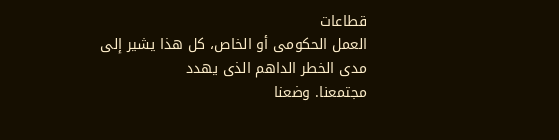قطاعات
العمل الحكومى أو الخاص، كل هذا يشير إلى مدى الخطر الداهم الذى يهدد
مجتمعنا. وضعنا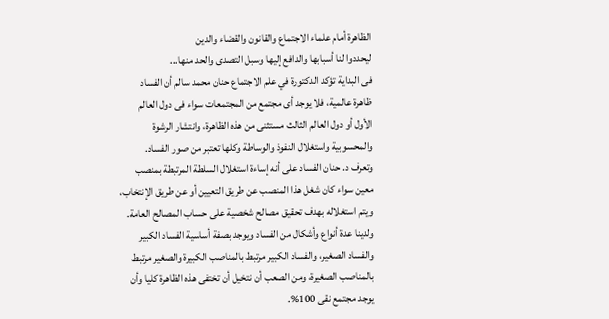الظاهرة أمام علماء الاجتماع والقانون والقضاء والدين
ليحددوا لنا أسبابها والدافع إليها وسبل التصدى والحد منها...
فى البداية تؤكد الدكتورة في علم الاجتماع حنان محمد سالم أن الفساد
ظاهرة عالمية، فلا يوجد أى مجتمع من المجتمعات سواء فى دول العالم
الأول أو دول العالم الثالث مستثنى من هذه الظاهرة، وانتشار الرشوة
والمحسوبية واستغلال النفوذ والوساطة وكلها تعتبر من صور الفساد.
وتعرف د. حنان الفساد على أنه إساءة استغلال السلطة المرتبطة بمنصب
معين سواء كان شغل هذا المنصب عن طريق التعيين أو عن طريق الإنتخاب،
ويتم استغلاله بهدف تحقيق مصالح شخصية على حساب المصالح العامة.
ولدينا عدة أنواع وأشكال من الفساد ويوجد بصفة أساسية الفساد الكبير
والفساد الصغير، والفساد الكبير مرتبط بالمناصب الكبيرة والصغير مرتبط
بالمناصب الصغيرة، ومن الصعب أن نتخيل أن تختفى هذه الظاهرة كليا وأن
يوجد مجتمع نقى 100%.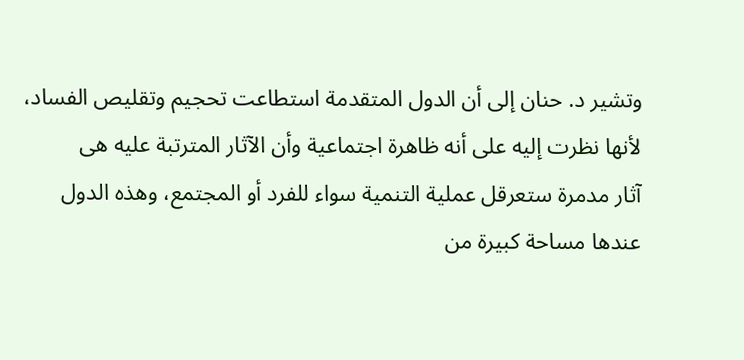وتشير د. حنان إلى أن الدول المتقدمة استطاعت تحجيم وتقليص الفساد،
لأنها نظرت إليه على أنه ظاهرة اجتماعية وأن الآثار المترتبة عليه هى
آثار مدمرة ستعرقل عملية التنمية سواء للفرد أو المجتمع، وهذه الدول
عندها مساحة كبيرة من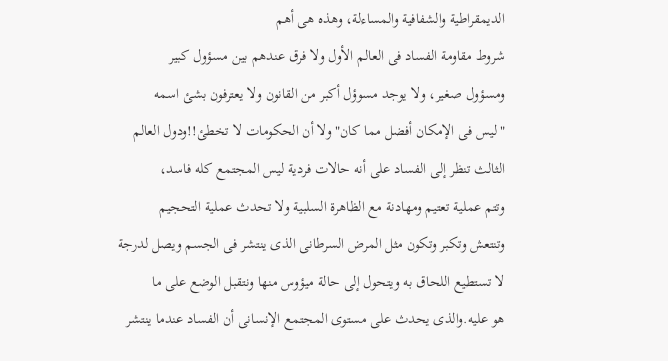الديمقراطية والشفافية والمساءلة، وهذه هى أهم
شروط مقاومة الفساد فى العالم الأول ولا فرق عندهم بين مسؤول كبير
ومسؤول صغير، ولا يوجد مسوؤل أكبر من القانون ولا يعترفون بشئ اسمه
"ليس فى الإمكان أفضل مما كان"ولا أن الحكومات لا تخطئ!!ودول العالم
الثالث تنظر إلى الفساد على أنه حالات فردية ليس المجتمع كله فاسد،
وتتم عملية تعتيم ومهادنة مع الظاهرة السلبية ولا تحدث عملية التحجيم
وتنتعش وتكبر وتكون مثل المرض السرطانى الذى ينتشر فى الجسم ويصل لدرجة
لا تستطيع اللحاق به ويتحول إلى حالة ميؤوس منها ونتقبل الوضع على ما
هو عليه.والذى يحدث على مستوى المجتمع الإنسانى أن الفساد عندما ينتشر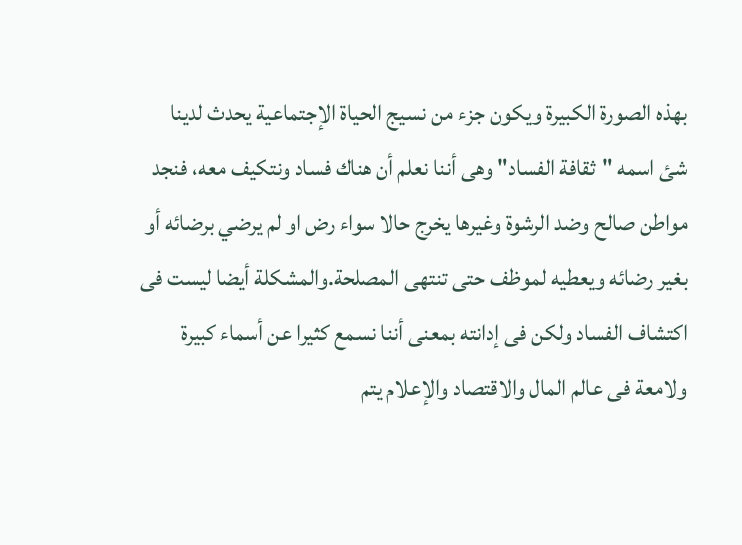بهذه الصورة الكبيرة ويكون جزء من نسيج الحياة الإجتماعية يحدث لدينا
شئ اسمه "ثقافة الفساد" وهى أننا نعلم أن هناك فساد ونتكيف معه، فنجد
مواطن صالح وضد الرشوة وغيرها يخرج حالا سواء رض او لم يرضي برضائه أو
بغير رضائه ويعطيه لموظف حتى تنتهى المصلحة.والمشكلة أيضا ليست فى
اكتشاف الفساد ولكن فى إدانته بمعنى أننا نسمع كثيرا عن أسماء كبيرة
ولامعة فى عالم المال والاقتصاد والإعلام يتم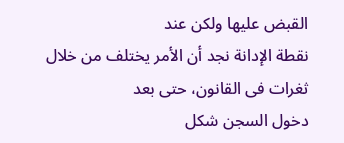القبض عليها ولكن عند
نقطة الإدانة نجد أن الأمر يختلف من خلال ثغرات فى القانون، حتى بعد
دخول السجن شكل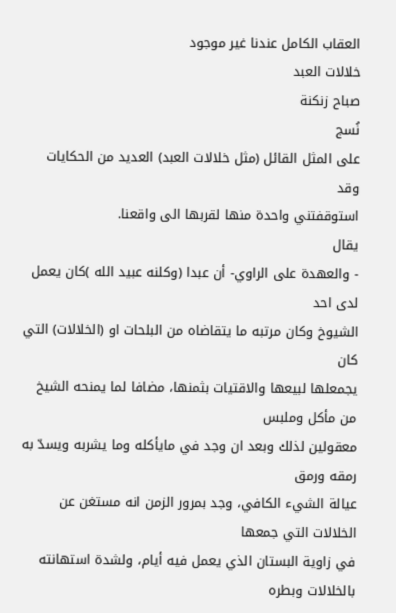العقاب الكامل عندنا غير موجود
خلالات العبد
صباح زنكنة
نُسج
على المثل القائل (مثل خلالات العبد) العديد من الحكايات وقد
استوقفتني واحدة منها لقربها الى واقعنا.
يقال
- والعهدة على الراوي- أن عبدا (وكلنه عبيد الله )كان يعمل لدى احد
الشيوخ وكان مرتبه ما يتقاضاه من البلحات او (الخلالات) التي كان
يجمعلها لبيعها والاقتيات بثمنها، مضافا لما يمنحه الشيخ من مأكل وملبس
معقولين لذلك وبعد ان وجد في مايأكله وما يشربه ويسدّ به رمقه ورمق
عيالة الشيء الكافي، وجد بمرور الزمن انه مستغن عن الخلالات التي جمعها
في زاوية البستان الذي يعمل فيه أيام، ولشدة استهانته بالخلالات وبطره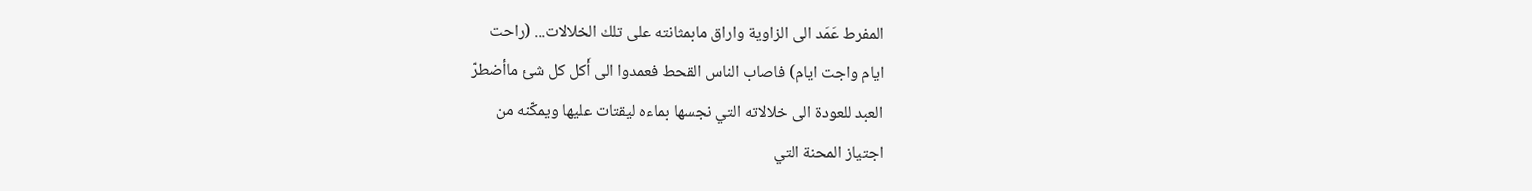المفرط عَمَد الى الزاوية واراق مابمثانته على تلك الخلالات... (راحت
ايام واجت ايام) فاصاب الناس القحط فعمدوا الى أَكل كل شئ ماأضطرّ
العبد للعودة الى خلالاته التي نجسها بماءه ليقتات عليها ويمكّنه من
اجتياز المحنة التي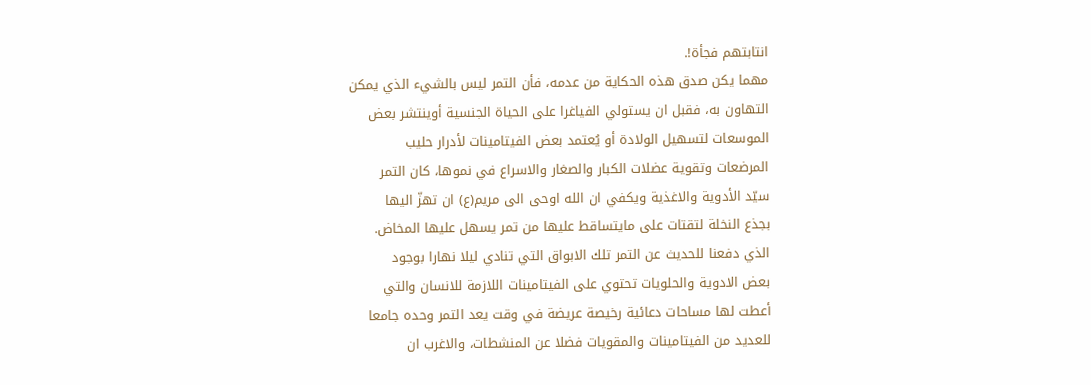انتابتهم فجأة!.
مهما يكن صدق هذه الحكاية من عدمه، فأن التمر ليس بالشيء الذي يمكن
التهاون به، فقبل ان يستولي الفياغرا على الحياة الجنسية أوينتشر بعض
الموسعات لتسهيل الولادة أو يُعتمد بعض الفيتامينات لأدرار حليب
المرضعات وتقوية عضلات الكبار والصغار والاسراع في نموها، كان التمر
سيّد الأدوية والاغذية ويكفي ان الله اوحى الى مريم(ع) ان تهزّ اليها
بجذع النخلة لتقتات على مايتساقط عليها من تمر يسهل عليها المخاض.
الذي دفعنا للحديث عن التمر تلك الابواق التي تنادي ليلا نهارا بوجود
بعض الادوية والحلويات تحتوي على الفيتامينات اللازمة للانسان والتي
أعطت لها مساحات دعائية رخيصة عريضة في وقت يعد التمر وحده جامعا
للعديد من الفيتامينات والمقويات فضلا عن المنشطات، والاغرب ان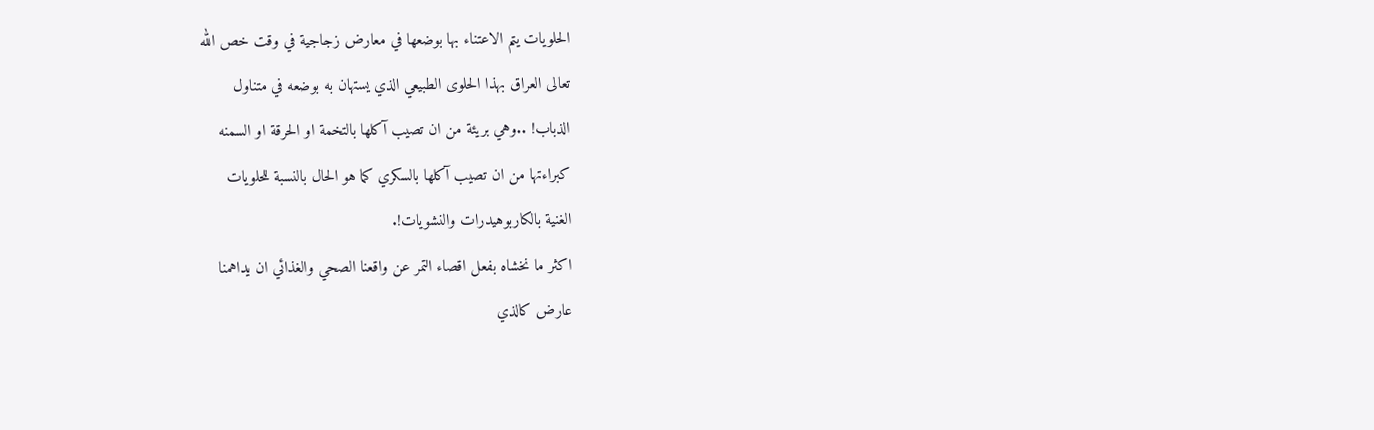الحلويات يتم الاعتناء بها بوضعها في معارض زجاجية في وقت خص الله
تعالى العراق بهذا الحلوى الطبيعي الذي يستهان به بوضعه في متناول
الذباب! ..وهي بريئة من ان تصيب آكلها بالتخمة او الحرقة او السمنه
كبراءتها من ان تصيب آكلها بالسكري كما هو الحال بالنسبة للحلويات
الغنية بالكاربوهيدرات والنشويات!.
اكثر ما نخشاه بفعل اقصاء التمر عن واقعنا الصحي والغذائي ان يداهمنا
عارض كالذي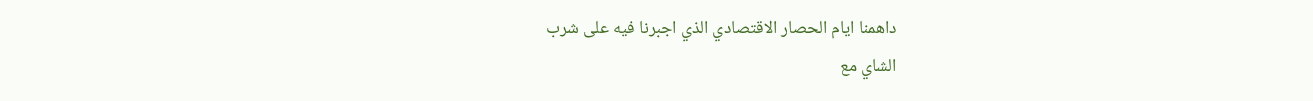داهمنا ايام الحصار الاقتصادي الذي اجبرنا فيه على شرب
الشاي مع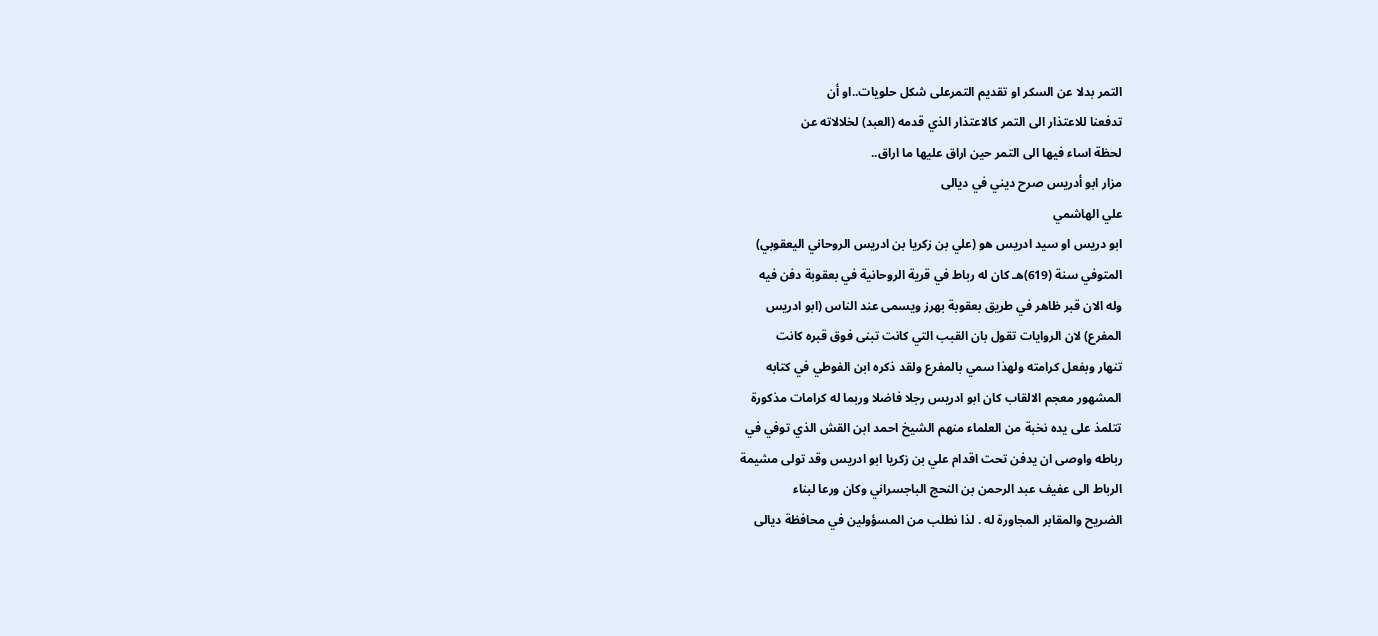التمر بدلا عن السكر او تقديم التمرعلى شكل حلويات..او أن
تدفعنا للاعتذار الى التمر كالاعتذار الذي قدمه (العبد) لخلالاته عن
لحظة اساء فيها الى التمر حين اراق عليها ما اراق..
مزار ابو أدريس صرح ديني في ديالى
علي الهاشمي
ابو دريس او سيد ادريس هو (علي بن زكريا بن ادريس الروحاني اليعقوبي)
المتوفي سنة (619)هـ كان له رباط في قرية الروحانية في بعقوبة دفن فيه
وله الان قبر ظاهر في طريق بعقوبة بهرز ويسمى عند الناس (ابو ادريس
المفرع) لان الروايات تقول بان القبب التي كانت تبنى فوق قبره كانت
تنهار وبفعل كرامته ولهذا سمي بالمفرع ولقد ذكره ابن الفوطي في كتابه
المشهور معجم الالقاب كان ابو ادريس رجلا فاضلا وربما له كرامات مذكورة
تتلمذ على يده نخبة من العلماء منهم الشيخ احمد ابن القش الذي توفي في
رباطه واوصى ان يدفن تحت اقدام علي بن زكريا ابو ادريس وقد تولى مشيمة
الرباط الى عفيف عبد الرحمن بن النحج الباجسراني وكان ورعا لبناء
الضريح والمقابر المجاورة له . لذا نطلب من المسؤولين في محافظة ديالى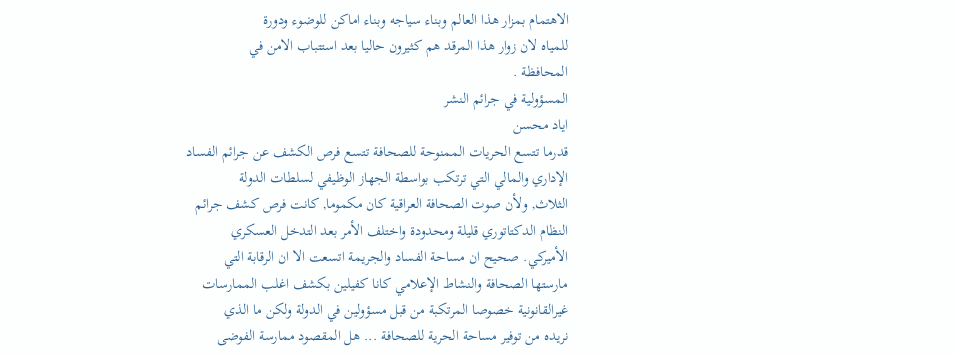الاهتمام بمزار هذا العالم وبناء سياجه وبناء اماكن للوضوء ودورة
للمياه لان زوار هذا المرقد هم كثيرون حاليا بعد استتباب الامن في
المحافظة .
المسؤولية في جرائم النشر
اياد محسن
قدرما تتسع الحريات الممنوحة للصحافة تتسع فرص الكشف عن جرائم الفساد
الإداري والمالي التي ترتكب بواسطة الجهاز الوظيفي لسلطات الدولة
الثلاث, ولأن صوت الصحافة العراقية كان مكموما, كانت فرص كشف جرائم
النظام الدكتاتوري قليلة ومحدودة واختلف الأمر بعد التدخل العسكري
الأميركي. صحيح ان مساحة الفساد والجريمة اتسعت الا ان الرقابة التي
مارستها الصحافة والنشاط الإعلامي كانا كفيلين بكشف اغلب الممارسات
غيرالقانونية خصوصا المرتكبة من قبل مسؤولين في الدولة ولكن ما الذي
نريده من توفير مساحة الحرية للصحافة ... هل المقصود ممارسة الفوضى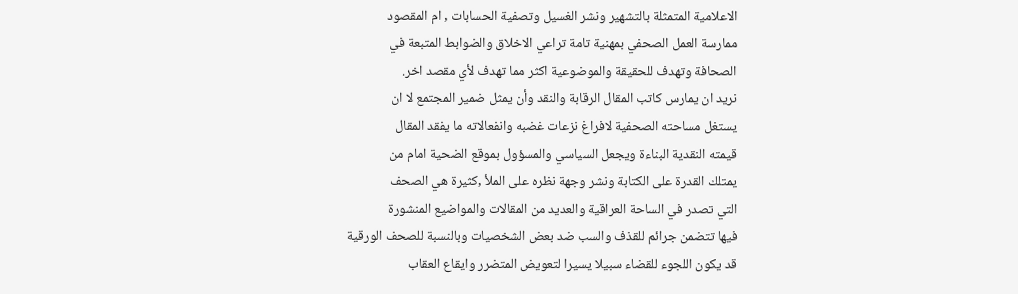الاعلامية المتمثلة بالتشهير ونشر الغسيل وتصفية الحسابات , ام المقصود
ممارسة العمل الصحفي بمهنية تامة تراعي الاخلاق والضوابط المتبعة في
الصحافة وتهدف للحقيقة والموضوعية اكثر مما تهدف لأي مقصد اخر.
نريد ان يمارس كاتب المقال الرقابة والنقد وأن يمثل ضمير المجتمع لا ان
يستغل مساحته الصحفية لافراغ نزعات غضبه وانفعالاته ما يفقد المقال
قيمته النقدية البناءة ويجعل السياسي والمسؤول بموقع الضحية امام من
يمتلك القدرة على الكتابة ونشر وجهة نظره على الملأ ,كثيرة هي الصحف
التي تصدر في الساحة العراقية والعديد من المقالات والمواضيع المنشورة
فيها تتضمن جرائم للقذف والسب ضد بعض الشخصيات وبالنسبة للصحف الورقية
قد يكون اللجوء للقضاء سبيلا يسيرا لتعويض المتضرر وايقاع العقاب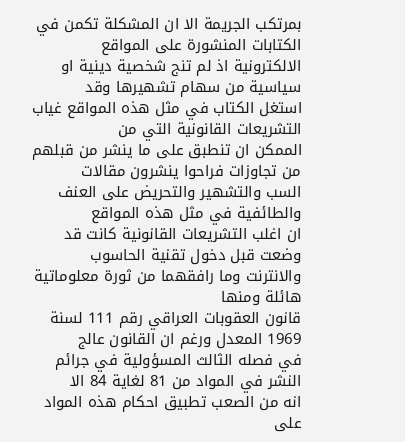بمرتكب الجريمة الا ان المشكلة تكمن في الكتابات المنشورة على المواقع
الالكترونية اذ لم تنج شخصية دينية او سياسية من سهام تشهيرها وقد
استغل الكتاب في مثل هذه المواقع غياب التشريعات القانونية التي من
الممكن ان تنطبق على ما ينشر من قبلهم من تجاوزات فراحوا ينشرون مقالات
السب والتشهير والتحريض على العنف والطائفية في مثل هذه المواقع
ان اغلب التشريعات القانونية كانت قد وضعت قبل دخول تقنية الحاسوب
والانترنت وما رافقهما من ثورة معلوماتية هائلة ومنها
قانون العقوبات العراقي رقم 111 لسنة 1969 المعدل ورغم ان القانون عالج
في فصله الثالث المسؤولية في جرائم النشر في المواد من 81 لغاية 84 الا
انه من الصعب تطبيق احكام هذه المواد على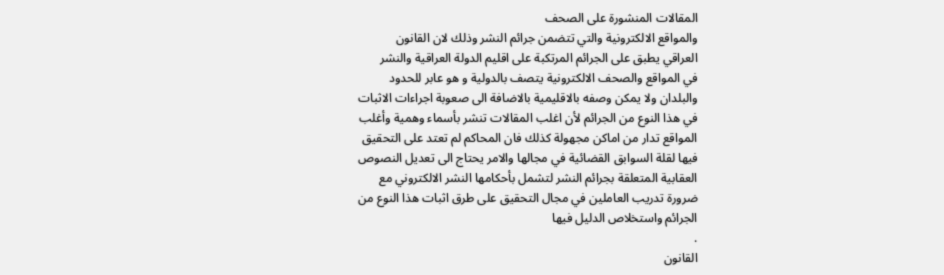المقالات المنشورة على الصحف
والمواقع الالكترونية والتي تتضمن جرائم النشر وذلك لان القانون
العراقي يطبق على الجرائم المرتكبة على اقليم الدولة العراقية والنشر
في المواقع والصحف الالكترونية يتصف بالدولية و هو عابر للحدود
والبلدان ولا يمكن وصفه بالاقليمية بالاضافة الى صعوبة اجراءات الاثبات
في هذا النوع من الجرائم لأن اغلب المقالات تنشر بأسماء وهمية وأغلب
المواقع تدار من اماكن مجهولة كذلك فان المحاكم لم تعتد على التحقيق
فيها لقلة السوابق القضائية في مجالها والامر يحتاج الى تعديل النصوص
العقابية المتعلقة بجرائم النشر لتشمل بأحكامها النشر الالكتروني مع
ضرورة تدريب العاملين في مجال التحقيق على طرق اثبات هذا النوع من
الجرائم واستخلاص الدليل فيها
.
القانون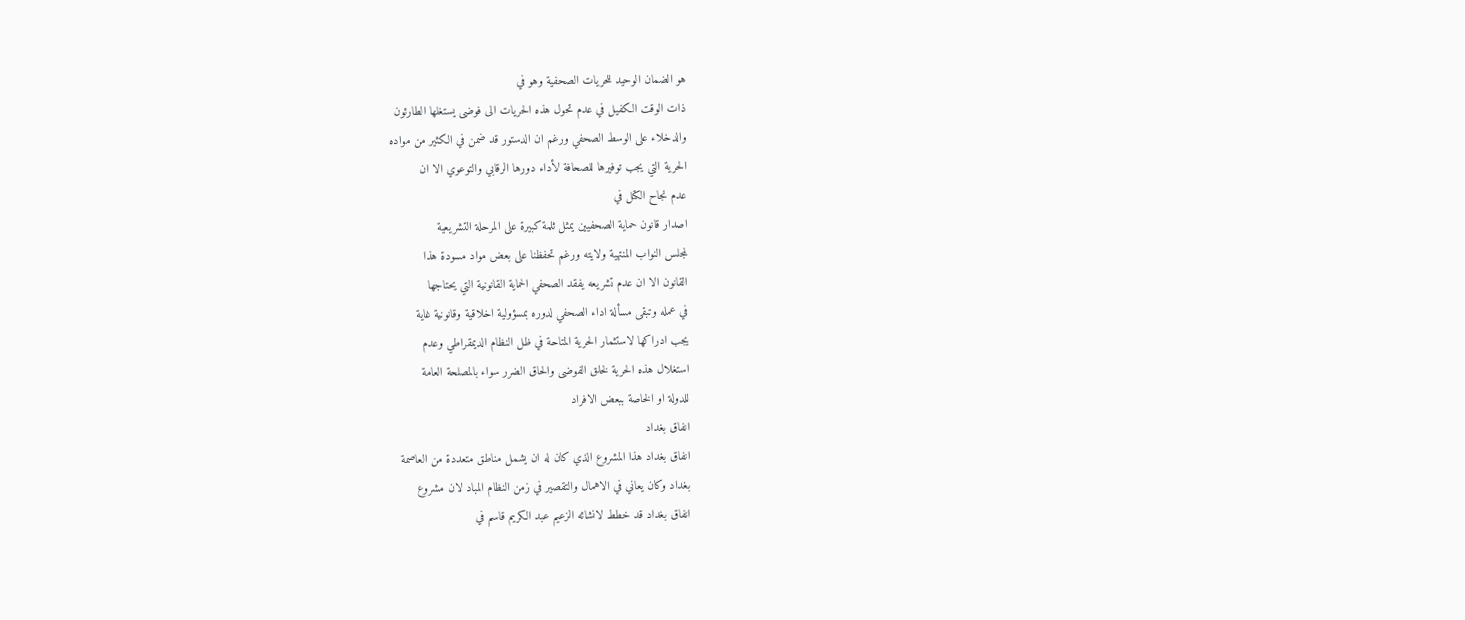هو الضمان الوحيد للحريات الصحفية وهو في
ذات الوقت الكفيل في عدم تحول هذه الحريات الى فوضى يستغلها الطارئون
والدخلاء على الوسط الصحفي ورغم ان الدستور قد ضمن في الكثير من مواده
الحرية التي يجب توفيرها للصحافة لأداء دورها الرقابي والتوعوي الا ان
عدم نجاح الكتل في
اصدار قانون حماية الصحفيين يمثل ثلمة كبيرة على المرحلة التشريعية
لمجلس النواب المنتهية ولايته ورغم تحفظنا على بعض مواد مسودة هذا
القانون الا ان عدم تشريعه يفقد الصحفي الحماية القانونية التي يحتاجها
في عمله وتبقى مسألة اداء الصحفي لدوره بمسؤولية اخلاقية وقانونية غاية
يجب ادراكها لاستثمار الحرية المتاحة في ظل النظام الديمقراطي وعدم
استغلال هذه الحرية لخلق الفوضى والحاق الضرر سواء بالمصلحة العامة
للدولة او الخاصة ببعض الافراد
انفاق بغداد
انفاق بغداد هذا المشروع الذي كان له ان يشمل مناطق متعددة من العاصمة
بغداد وكان يعاني في الاهمال والتقصير في زمن النظام المباد لان مشروع
انفاق بغداد قد خطط لانشائه الزعيم عبد الكريم قاسم في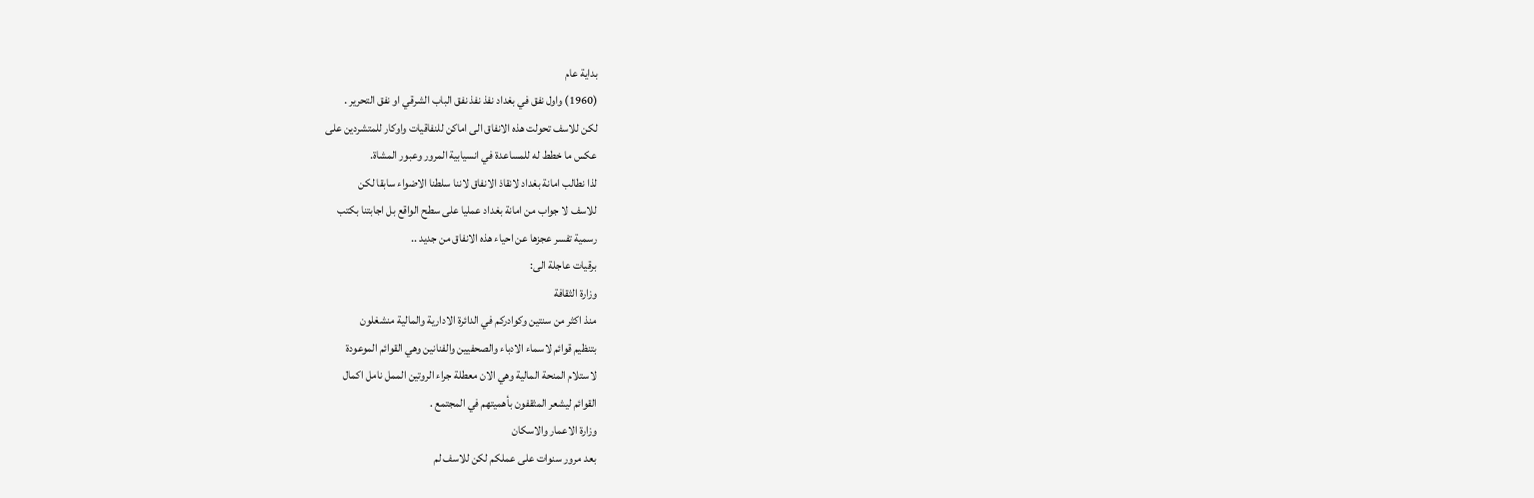بداية عام
(1960) واول نفق في بغداد نفذ نفذ نفق الباب الشرقي او نفق التحرير .
لكن للاسف تحولت هذه الانفاق الى اماكن للنفاقيات واوكار للمتشردين على
عكس ما خطط له للمساعدة في انسيابية المرور وعبور المشاة.
لذا نطالب امانة بغداد لانقاذ الانفاق لاننا سلطنا الاضواء سابقا لكن
للاسف لا جواب من امانة بغداد عمليا على سطح الواقع بل اجابتنا بكتب
رسمية تفسر عجزها عن احياء هذه الانفاق من جديد ..
برقيات عاجلة الى:
وزارة الثقافة
منذ اكثر من سنتين وكوادركم في الدائرة الادارية والمالية منشغلون
بتنظيم قوائم لاسماء الادباء والصحفيين والفنانين وهي القوائم الموعودة
لاستلام المنحة المالية وهي الان معطلة جراء الروتين الممل نامل اكمال
القوائم ليشعر المثقفون بأهميتهم في المجتمع .
وزارة الاعمار والاسكان
بعد مرور سنوات على عملكم لكن للاسف لم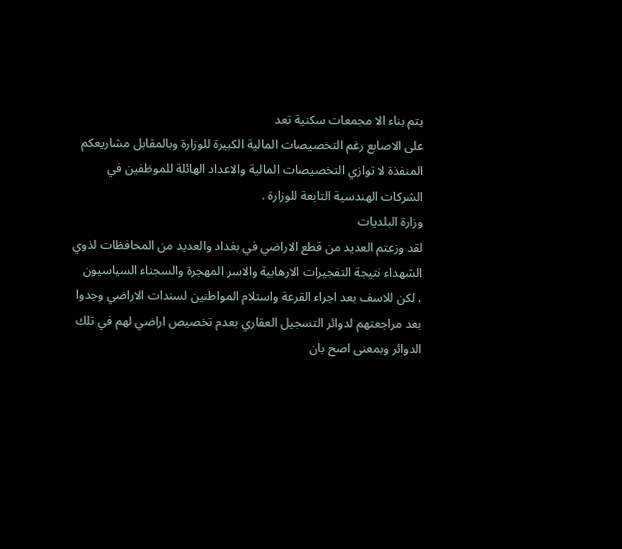يتم بناء الا مجمعات سكنية تعد
على الاصابع رغم التخصيصات المالية الكبيرة للوزارة وبالمقابل مشاريعكم
المنفذة لا توازي التخصيصات المالية والاعداد الهائلة للموظفين في
الشركات الهندسية التابعة للوزارة .
وزارة البلديات
لقد وزعتم العديد من قطع الاراضي في بغداد والعديد من المحافظات لذوي
الشهداء نتيجة التفجيرات الارهابية والاسر المهجرة والسجناء السياسيون
، لكن للاسف بعد اجراء القرعة واستلام المواطنين لسندات الاراضي وجدوا
بعد مراجعتهم لدوائر التسجيل العقاري بعدم تخصيص اراضي لهم في تلك
الدوائر وبمعنى اصح بان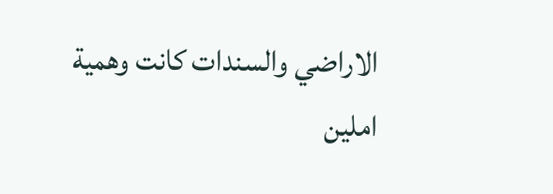الاراضي والسندات كانت وهمية املين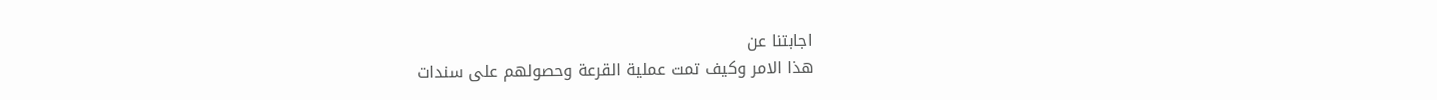اجابتنا عن
هذا الامر وكيف تمت عملية القرعة وحصولهم على سندات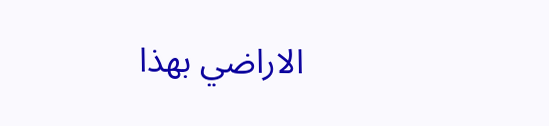الاراضي بهذا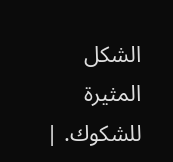الشكل
المثيرة للشكوك. |